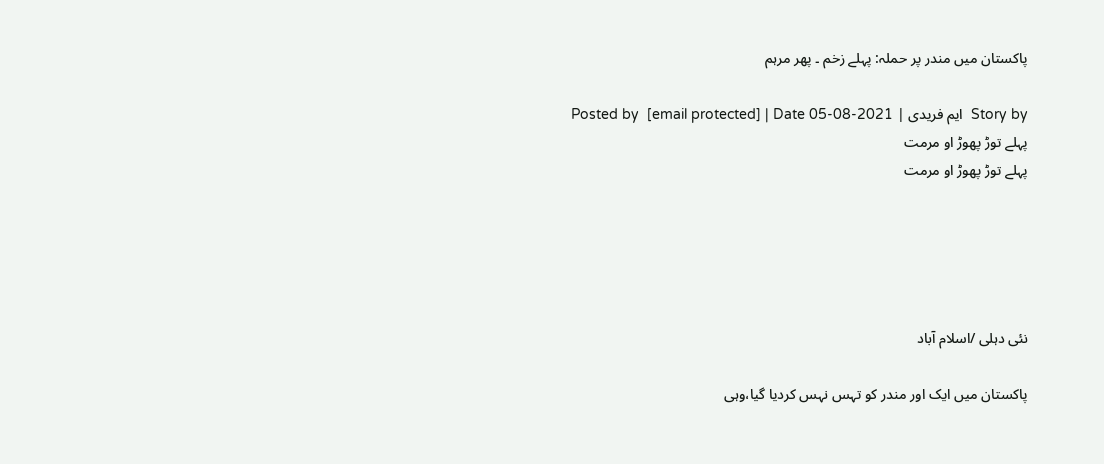پاکستان میں مندر پر حملہ: پہلے زخم ۔ پھر مرہم

Story by  ایم فریدی | Posted by  [email protected] | Date 05-08-2021
پہلے توڑ پھوڑ او مرمت
پہلے توڑ پھوڑ او مرمت





نئی دہلی /اسلام آباد

پاکستان میں ایک اور مندر کو تہس نہس کردیا گیا،وہی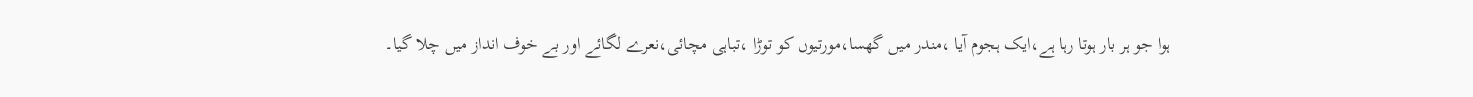ہوا جو ہر بار ہوتا رہا ہے،ایک ہجوم آیا ،مندر میں گھسا،مورتیوں کو توڑا ،تباہی مچائی،نعرے لگائے اور بے خوف انداز میں چلا گیا۔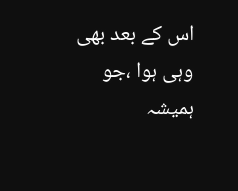اس کے بعد بھی وہی ہوا ،جو ہمیشہ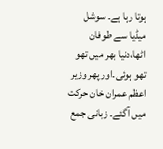ہوتا رہا ہے۔ سوشل میڈیا سے طوفان اٹھا،دنیا بھر میں تھو تھو ہوئی۔اور پھر وزیر اعظم عمران خان حرکت میں آگئے۔ زبانی جمع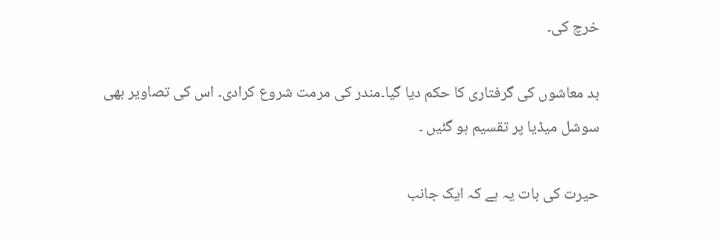خرچ کی۔

بد معاشوں کی گرفتاری کا حکم دیا گیا۔مندر کی مرمت شروع کرادی۔ اس کی تصاویر بھی سوشل میڈیا پر تقسیم ہو گئیں ۔

حیرت کی بات یہ ہے کہ ایک جانب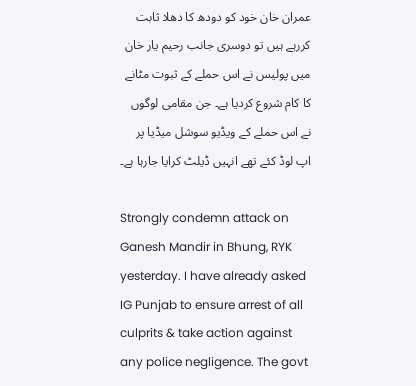عمران خان خود کو دودھ کا دھلا ثابت کررہے ہیں تو دوسری جانب رحیم یار خان میں پولیس نے اس حملے کے ثبوت مٹانے کا کام شروع کردیا ہے۔ جن مقامی لوگوں نے اس حملے کے ویڈیو سوشل میڈیا پر اپ لوڈ کئے تھے انہیں ڈیلٹ کرایا جارہا ہے۔

Strongly condemn attack on Ganesh Mandir in Bhung, RYK yesterday. I have already asked IG Punjab to ensure arrest of all culprits & take action against any police negligence. The govt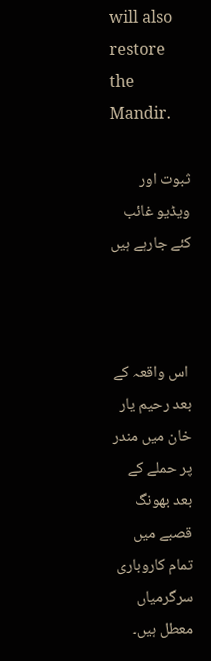will also restore the Mandir.

ثبوت اور ویڈیو غائب کئے جارہے ہیں



 اس واقعہ کے بعد رحیم یار خان میں مندر پر حملے کے بعد بھونگ قصبے میں تمام کاروباری سرگرمیاں معطل ہیں۔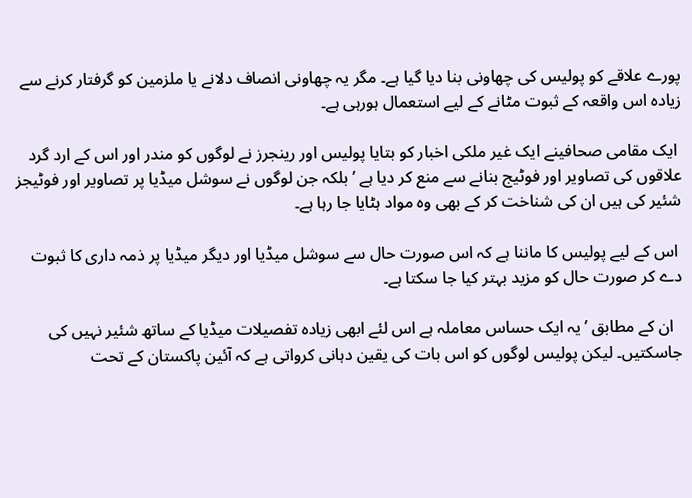پورے علاقے کو پولیس کی چھاونی بنا دیا گیا ہے۔ مگر یہ چھاونی انصاف دلانے یا ملزمین کو گرفتار کرنے سے زیادہ اس واقعہ کے ثبوت مٹانے کے لیے استعمال ہورہی ہے۔

 ایک مقامی صحافینے ایک غیر ملکی اخبار کو بتایا پولیس اور رینجرز نے لوگوں کو مندر اور اس کے ارد گرد علاقوں کی تصاویر اور فوٹیج بنانے سے منع کر دیا ہے ’بلکہ جن لوگوں نے سوشل میڈیا پر تصاویر اور فوٹیجز شئیر کی ہیں ان کی شناخت کر کے بھی وہ مواد ہٹایا جا رہا ہے۔

 اس کے لیے پولیس کا ماننا ہے کہ اس صورت حال سے سوشل میڈیا اور دیگر میڈیا پر ذمہ داری کا ثبوت دے کر صورت حال کو مزید بہتر کیا جا سکتا ہے۔

  ان کے مطابق ’یہ ایک حساس معاملہ ہے اس لئے ابھی زیادہ تفصیلات میڈیا کے ساتھ شئیر نہیں کی جاسکتیں۔ لیکن پولیس لوگوں کو اس بات کی یقین دہانی کرواتی ہے کہ آئین پاکستان کے تحت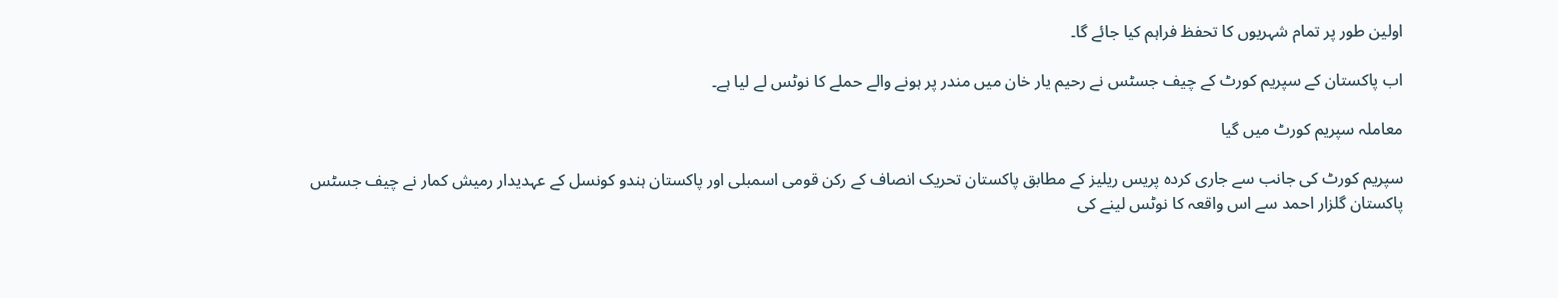اولین طور پر تمام شہریوں کا تحفظ فراہم کیا جائے گا۔

اب پاکستان کے سپریم کورٹ کے چیف جسٹس نے رحیم یار خان میں مندر پر ہونے والے حملے کا نوٹس لے لیا ہے۔

معاملہ سپریم کورٹ میں گیا

سپریم کورٹ کی جانب سے جاری کردہ پریس ریلیز کے مطابق پاکستان تحریک انصاف کے رکن قومی اسمبلی اور پاکستان ہندو کونسل کے عہدیدار رمیش کمار نے چیف جسٹس پاکستان گلزار احمد سے اس واقعہ کا نوٹس لینے کی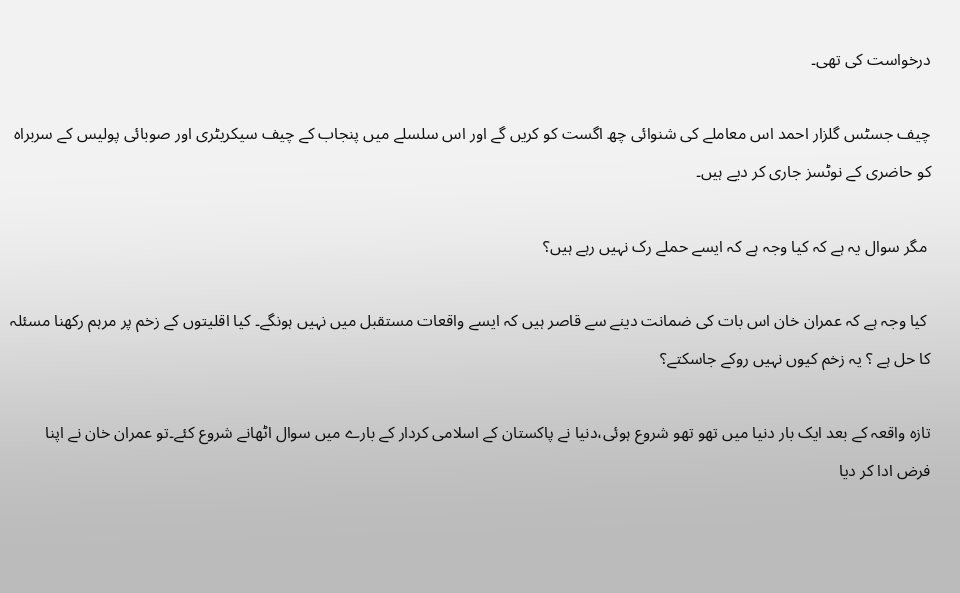درخواست کی تھی۔

چیف جسٹس گلزار احمد اس معاملے کی شنوائی چھ اگست کو کریں گے اور اس سلسلے میں پنجاب کے چیف سیکریٹری اور صوبائی پولیس کے سربراہ کو حاضری کے نوٹسز جاری کر دیے ہیں۔

 مگر سوال یہ ہے کہ کیا وجہ ہے کہ ایسے حملے رک نہیں رہے ہیں؟

 کیا وجہ ہے کہ عمران خان اس بات کی ضمانت دینے سے قاصر ہیں کہ ایسے واقعات مستقبل میں نہیں ہونگے۔ کیا اقلیتوں کے زخم پر مرہم رکھنا مسئلہ کا حل ہے ؟ یہ زخم کیوں نہیں روکے جاسکتے؟

تازہ واقعہ کے بعد ایک بار دنیا میں تھو تھو شروع ہوئی،دنیا نے پاکستان کے اسلامی کردار کے بارے میں سوال اٹھانے شروع کئے۔تو عمران خان نے اپنا فرض ادا کر دیا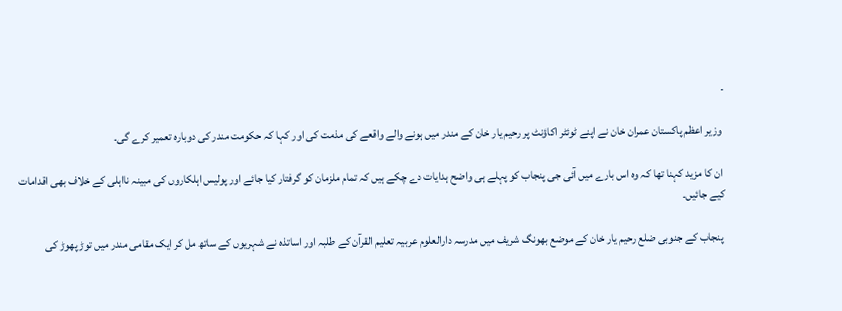۔

 وزیر اعظم پاکستان عمران خان نے اپنے ٹوئٹر اکاؤنٹ پر رحیم یار خان کے مندر میں ہونے والے واقعے کی مذمت کی اور کہا کہ حکومت مندر کی دوبارہ تعمیر کرے گی۔

 ان کا مزید کہنا تھا کہ وہ اس بارے میں آئی جی پنجاب کو پہلے ہی واضح ہدایات دے چکے ہیں کہ تمام ملزمان کو گرفتار کیا جائے اور پولیس اہلکاروں کی مبینہ نااہلی کے خلاف بھی اقدامات کیے جائیں۔

 پنجاب کے جنوبی ضلع رحیم یار خان کے موضع بھونگ شریف میں مدرسہ دارالعلوم عربیہ تعلیم القرآن کے طلبہ اور اساتذہ نے شہریوں کے ساتھ مل کر ایک مقامی مندر میں توڑ پھوڑ کی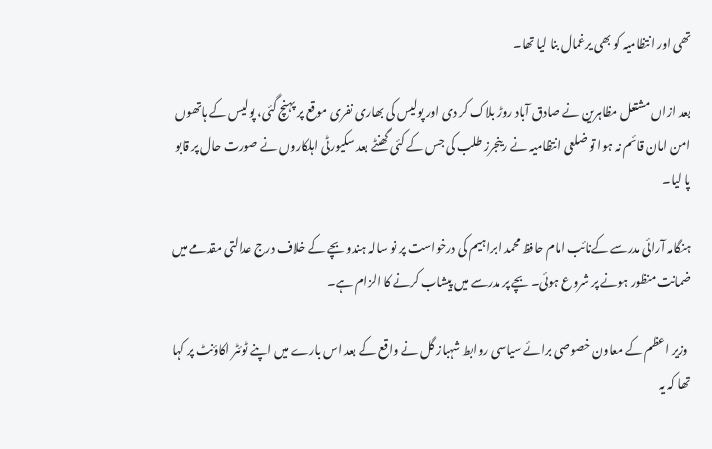تھی اور انتظامیہ کو بھی یرغمال بنا لیا تھا۔

بعد ازاں مشتعل مظاہرین نے صادق آباد روڑ بلاک کر دی اور پولیس کی بھاری نفری موقع پر پہنچ گئی، پولیس کے ہاتھوں امن امان قائم نہ ہوا تو ضلعی انتظامیہ نے رینجرز طلب کی جس کے کئی گھنٹے بعد سکیورٹی اہلکاروں نے صورت حال پر قابو پا لیا۔

ہنگامہ آرائی مدرسے کےنائب امام حافظ محمد ابراہیم کی درخواست پر نو سالہ ہندو بچے کے خلاف درج عدالتی مقدمے میں ضمانت منظور ہونے پر شروع ہوئی۔ بچے پر مدرسے میں پیشاب کرنے کا الزام ہے۔

 وزیر اعظم کے معاون خصوصی برائے سیاسی روابط شہباز گل نے واقع کے بعد اس بارے میں اپنے ٹوئٹر اکاؤنٹ پر کہا تھا کہ یہ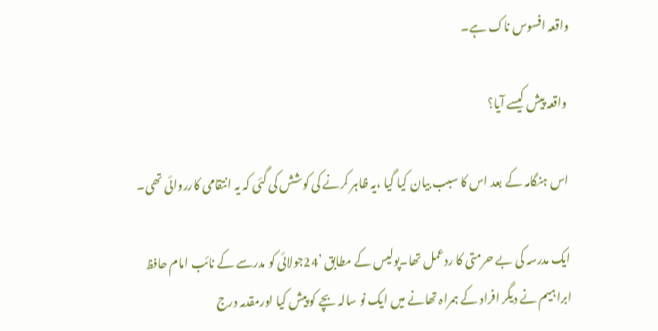واقعہ افسوس ناک ہے۔

 واقعہ پیش کیسے آیا؟

 اس ہنگامہ کے بعد اس کا سبب بیان کیا گیا ،یہ ظاہر کرنے کی کوشش کی گئی کہ یہ انتقامی کارروائی تھی۔

ایک مدرسہ کی بے حرمتی کا ردعمل تھا۔پولیس کے مطابق ’24جولائی کو مدرسے کے نائب امام حافظ ابراہیم نے دیگر افراد کے ہمراہ تھانے میں ایک نو سالہ بچے کو پیش کیا اورمقدمہ درج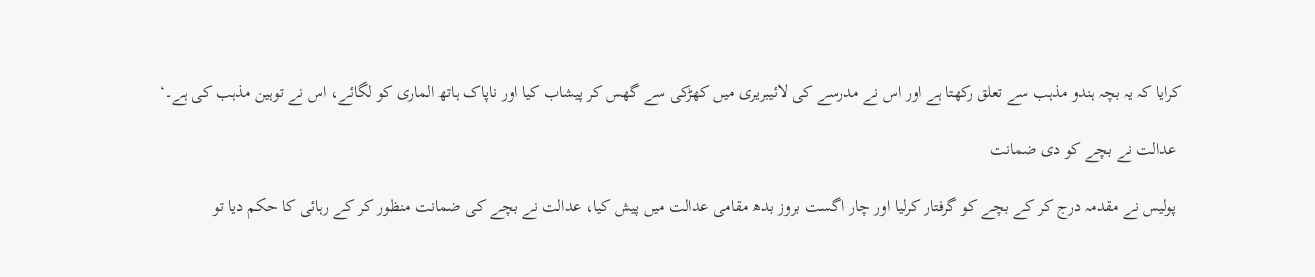کرایا کہ یہ بچہ ہندو مذہب سے تعلق رکھتا ہے اور اس نے مدرسے کی لائیبریری میں کھڑکی سے گھس کر پیشاب کیا اور ناپاک ہاتھ الماری کو لگائے، اس نے توہین مذہب کی ہے۔‘

 عدالت نے بچے کو دی ضمانت

 پولیس نے مقدمہ درج کر کے بچے کو گرفتار کرلیا اور چار اگست بروز بدھ مقامی عدالت میں پیش کیا، عدالت نے بچے کی ضمانت منظور کر کے رہائی کا حکم دیا تو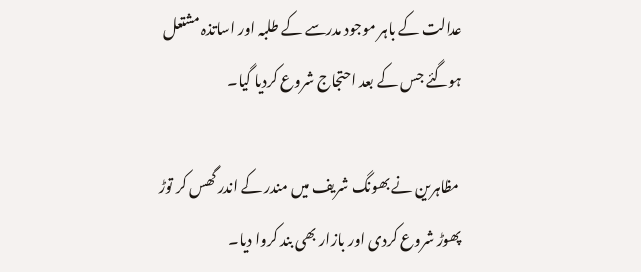عدالت کے باہر موجود مدرسے کے طلبہ اور اساتذہ مشتعل ہوگئے جس کے بعد احتجاج شروع کردیا گیا۔

 مظاہرین نے بھونگ شریف میں مندر کے اندر گھس کر توڑ پھوڑ شروع کردی اور بازار بھی بند کروا دیا۔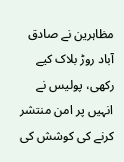مظاہرین نے صادق آباد روڑ بلاک کیے رکھی، پولیس نے انہیں پر امن منتشر کرنے کی کوشش کی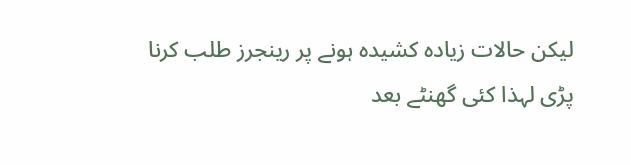لیکن حالات زیادہ کشیدہ ہونے پر رینجرز طلب کرنا پڑی لہذا کئی گھنٹے بعد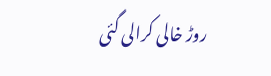روڑ خالی کرالی گئی